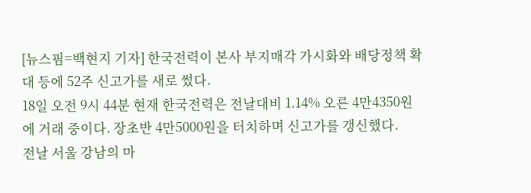[뉴스핌=백현지 기자] 한국전력이 본사 부지매각 가시화와 배당정책 확대 등에 52주 신고가를 새로 썼다.
18일 오전 9시 44분 현재 한국전력은 전날대비 1.14% 오른 4만4350원에 거래 중이다. 장초반 4만5000원을 터치하며 신고가를 갱신했다.
전날 서울 강남의 마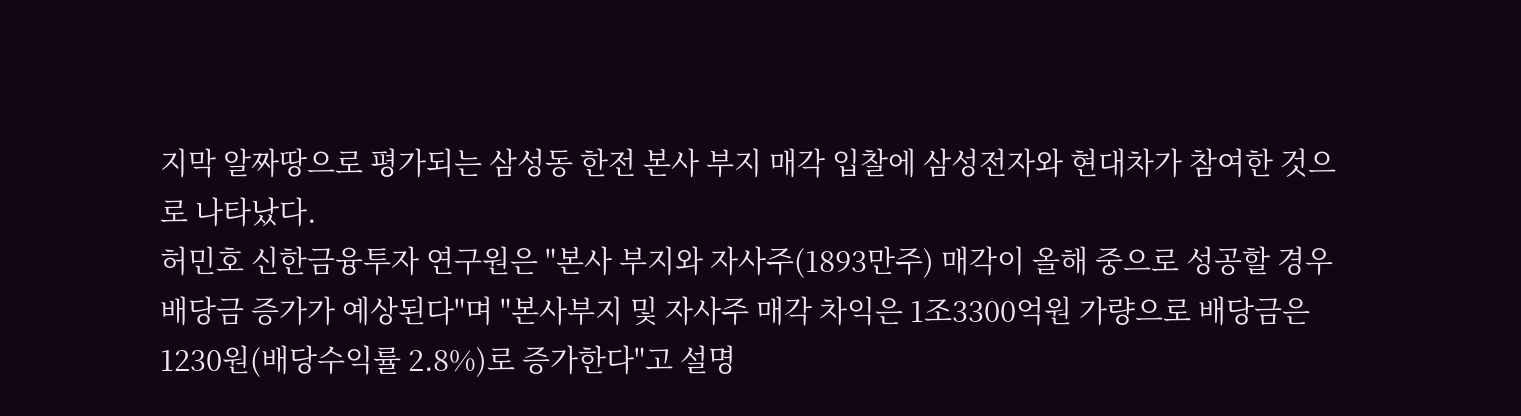지막 알짜땅으로 평가되는 삼성동 한전 본사 부지 매각 입찰에 삼성전자와 현대차가 참여한 것으로 나타났다.
허민호 신한금융투자 연구원은 "본사 부지와 자사주(1893만주) 매각이 올해 중으로 성공할 경우 배당금 증가가 예상된다"며 "본사부지 및 자사주 매각 차익은 1조3300억원 가량으로 배당금은 1230원(배당수익률 2.8%)로 증가한다"고 설명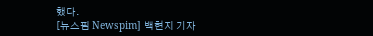했다.
[뉴스핌 Newspim] 백현지 기자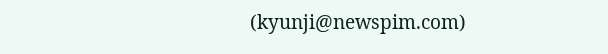(kyunji@newspim.com)